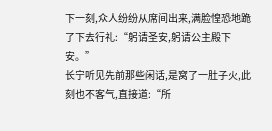下一刻,众人纷纷从席间出来,满脸惶恐地跪了下去行礼:“躬请圣安,躬请公主殿下安。”
长宁听见先前那些闲话,是窝了一肚子火,此刻也不客气,直接道:“所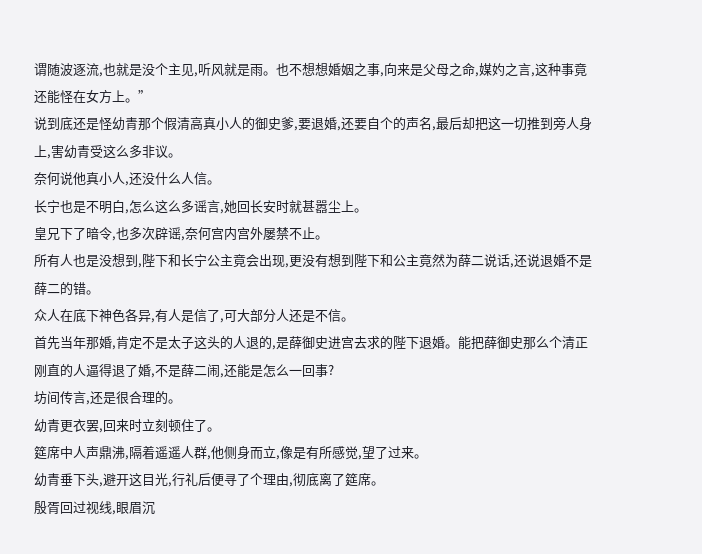谓随波逐流,也就是没个主见,听风就是雨。也不想想婚姻之事,向来是父母之命,媒妁之言,这种事竟还能怪在女方上。”
说到底还是怪幼青那个假清高真小人的御史爹,要退婚,还要自个的声名,最后却把这一切推到旁人身上,害幼青受这么多非议。
奈何说他真小人,还没什么人信。
长宁也是不明白,怎么这么多谣言,她回长安时就甚嚣尘上。
皇兄下了暗令,也多次辟谣,奈何宫内宫外屡禁不止。
所有人也是没想到,陛下和长宁公主竟会出现,更没有想到陛下和公主竟然为薛二说话,还说退婚不是薛二的错。
众人在底下神色各异,有人是信了,可大部分人还是不信。
首先当年那婚,肯定不是太子这头的人退的,是薛御史进宫去求的陛下退婚。能把薛御史那么个清正刚直的人逼得退了婚,不是薛二闹,还能是怎么一回事?
坊间传言,还是很合理的。
幼青更衣罢,回来时立刻顿住了。
筵席中人声鼎沸,隔着遥遥人群,他侧身而立,像是有所感觉,望了过来。
幼青垂下头,避开这目光,行礼后便寻了个理由,彻底离了筵席。
殷胥回过视线,眼眉沉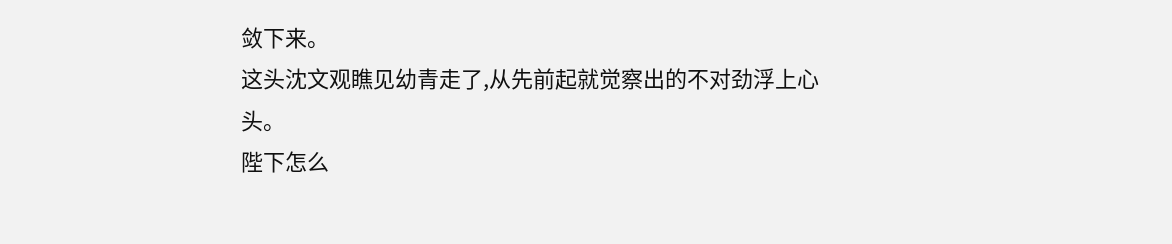敛下来。
这头沈文观瞧见幼青走了,从先前起就觉察出的不对劲浮上心头。
陛下怎么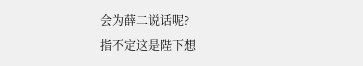会为薛二说话呢?
指不定这是陛下想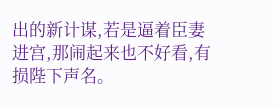出的新计谋,若是逼着臣妻进宫,那闹起来也不好看,有损陛下声名。